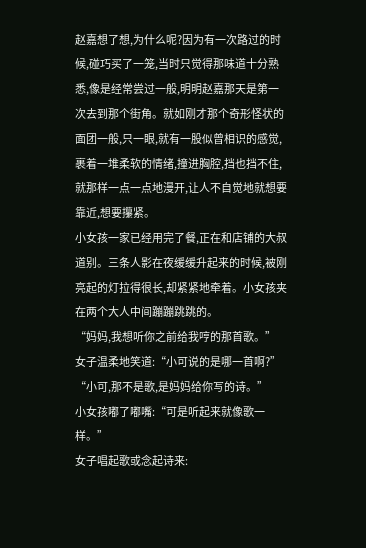赵嘉想了想,为什么呢?因为有一次路过的时候,碰巧买了一笼,当时只觉得那味道十分熟悉,像是经常尝过一般,明明赵嘉那天是第一次去到那个街角。就如刚才那个奇形怪状的面团一般,只一眼,就有一股似曾相识的感觉,裹着一堆柔软的情绪,撞进胸腔,挡也挡不住,就那样一点一点地漫开,让人不自觉地就想要靠近,想要攥紧。
小女孩一家已经用完了餐,正在和店铺的大叔道别。三条人影在夜缓缓升起来的时候,被刚亮起的灯拉得很长,却紧紧地牵着。小女孩夹在两个大人中间蹦蹦跳跳的。
“妈妈,我想听你之前给我哼的那首歌。”
女子温柔地笑道:“小可说的是哪一首啊?”
“小可,那不是歌,是妈妈给你写的诗。”
小女孩嘟了嘟嘴:“可是听起来就像歌一样。”
女子唱起歌或念起诗来: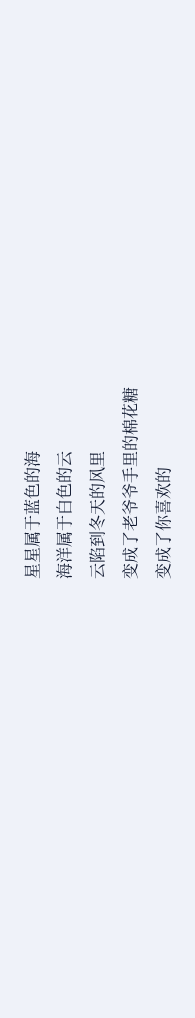星星属于蓝色的海
海洋属于白色的云
云陷到冬天的风里
变成了老爷爷手里的棉花糖
变成了你喜欢的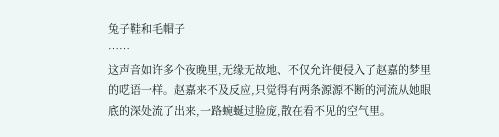兔子鞋和毛帽子
……
这声音如许多个夜晚里,无缘无故地、不仅允许便侵入了赵嘉的梦里的呓语一样。赵嘉来不及反应,只觉得有两条源源不断的河流从她眼底的深处流了出来,一路蜿蜒过脸庞,散在看不见的空气里。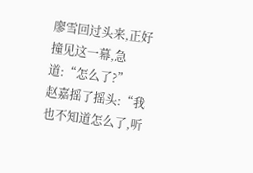廖雪回过头来,正好撞见这一幕,急道:“怎么了?”
赵嘉摇了摇头:“我也不知道怎么了,听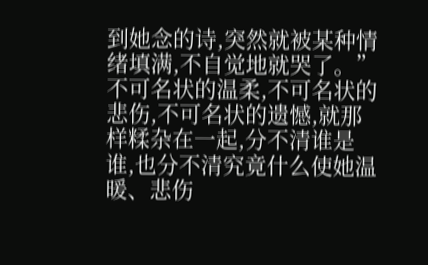到她念的诗,突然就被某种情绪填满,不自觉地就哭了。”
不可名状的温柔,不可名状的悲伤,不可名状的遗憾,就那样糅杂在一起,分不清谁是谁,也分不清究竟什么使她温暖、悲伤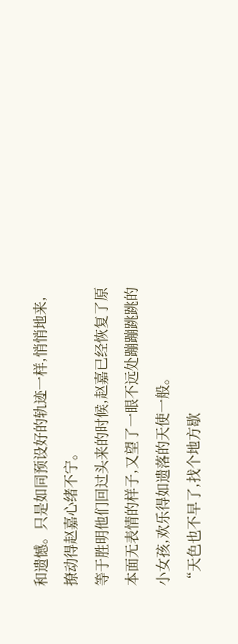和遗憾。只是如同预设好的轨迹一样,悄悄地来,撩动得赵嘉心绪不宁。
等于胜明他们回过头来的时候,赵嘉已经恢复了原本面无表情的样子,又望了一眼不远处蹦蹦跳跳的小女孩,欢乐得如遗落的天使一般。
“天色也不早了,找个地方歇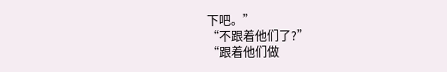下吧。”
“不跟着他们了?”
“跟着他们做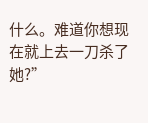什么。难道你想现在就上去一刀杀了她?”